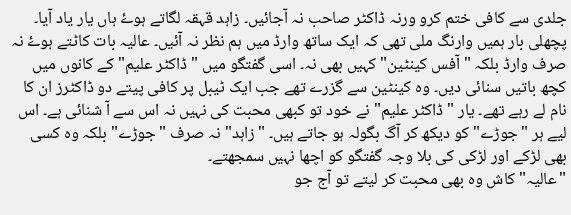جلدی سے کافی ختم کرو ورنہ ڈاکٹر صاحب نہ آجائیں۔ زاہد قہقہ لگاتے ہوۓ ہاں یار یاد آیا۔ پچھلی بار ہمیں وارنگ ملی تھی کہ ایک ساتھ وارڈ میں ہم نظر نہ آئیں۔ عالیہ بات کاٹتے ہوۓ نہ صرف وارڈ بلکہ "آفس کینٹین" کہیں بھی نہ۔ اسی گفتگو میں "ڈاکٹر علیم" کے کانوں میں کچھ باتیں سنائی دیں۔ وہ کینٹین سے گزرے تھے جب ایک ٹیبل پر کافی پیتے دو ڈاکٹرز ان کا نام لے رہے تھے۔ یار "ڈاکٹر علیم" نے خود تو کبھی محبت کی نہیں نہ اس سے آ شنائی ہے۔ اس لیے ہر "جوڑے" کو دیکھ کر آگ بگولہ ہو جاتے ہیں۔ "زاہد" نہ صرف "جوڑے" بلکہ وہ کسی بھی لڑکے اور لڑکی کی بلا وجہ گفتگو کو اچھا نہیں سمجھتے۔
"عالیہ" کاش وہ بھی محبت کر لیتے تو آج جو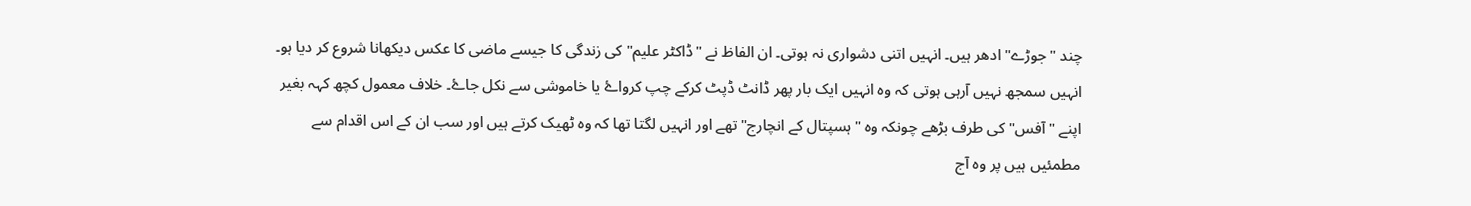چند "جوڑے" ادھر ہیں۔ انہیں اتنی دشواری نہ ہوتی۔ ان الفاظ نے "ڈاکٹر علیم" کی زندگی کا جیسے ماضی کا عکس دیکھانا شروع کر دیا ہو۔
انہیں سمجھ نہیں آرہی ہوتی کہ وہ انہیں ایک بار پھر ڈانٹ ڈپٹ کرکے چپ کرواۓ یا خاموشی سے نکل جاۓ۔ خلاف معمول کچھ کہہ بغیر اپنے "آفس" کی طرف بڑھے چونکہ وہ "ہسپتال کے انچارج" تھے اور انہیں لگتا تھا کہ وہ ٹھیک کرتے ہیں اور سب ان کے اس اقدام سے مطمئیں ہیں پر وہ آج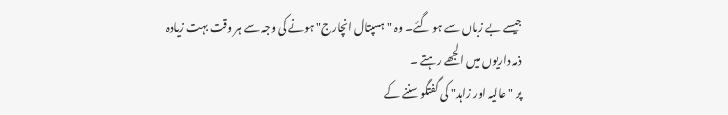جیسے بے زباں سے ہو گئے۔ وہ "ہسپتال انچارج" ہونے کی وجہ سے ہر وقت بہت زیادہ ذمہ داریوں میں الجھے رہتے ۔
پر "عالیہ اور زاہد" کی گفتگو سننے کے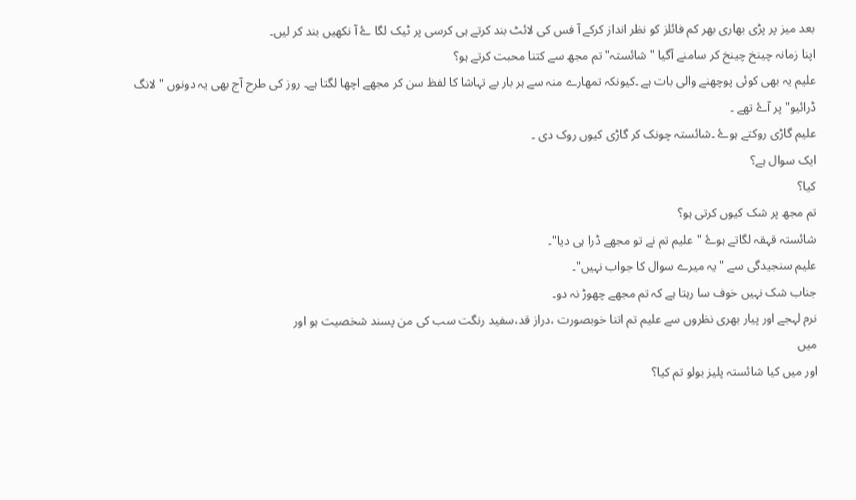بعد میز پر پڑی بھاری بھر کم فائلز کو نظر انداز کرکے آ فس کی لائٹ بند کرتے ہی کرسی پر ٹیک لگا ۓ آ نکھیں بند کر لیں۔
اپنا زمانہ چینخ چینخ کر سامنے آگیا "شائستہ" تم مجھ سے کتنا محبت کرتے ہو؟
علیم یہ بھی کوئی پوچھنے والی بات ہے ۔کیونکہ تمھارے منہ سے ہر بار بے تہاشا کا لفظ سن کر مجھے اچھا لگتا ہے۔ روز کی طرح آج بھی یہ دونوں "لانگ ڈرائیو" پر آۓ تھے ۔
علیم گاڑی روکتے ہوۓ ۔شائستہ چونک کر گاڑی کیوں روک دی ۔
ایک سوال ہے؟
کیا؟
تم مجھ پر شک کیوں کرتی ہو؟
شائستہ قہقہ لگاتے ہوۓ "علیم تم نے تو مجھے ڈرا ہی دیا"۔
علیم سنجیدگی سے "یہ میرے سوال کا جواب نہیں"۔
جناب شک نہیں خوف سا رہتا ہے کہ تم مجھے چھوڑ نہ دو۔
نرم لہجے اور پیار بھری نظروں سے علیم تم اتنا خوبصورت ،دراز قد،سفید رنگت سب کی من پسند شخصیت ہو اور
میں
اور میں کیا شائستہ پلیز بولو تم کیا؟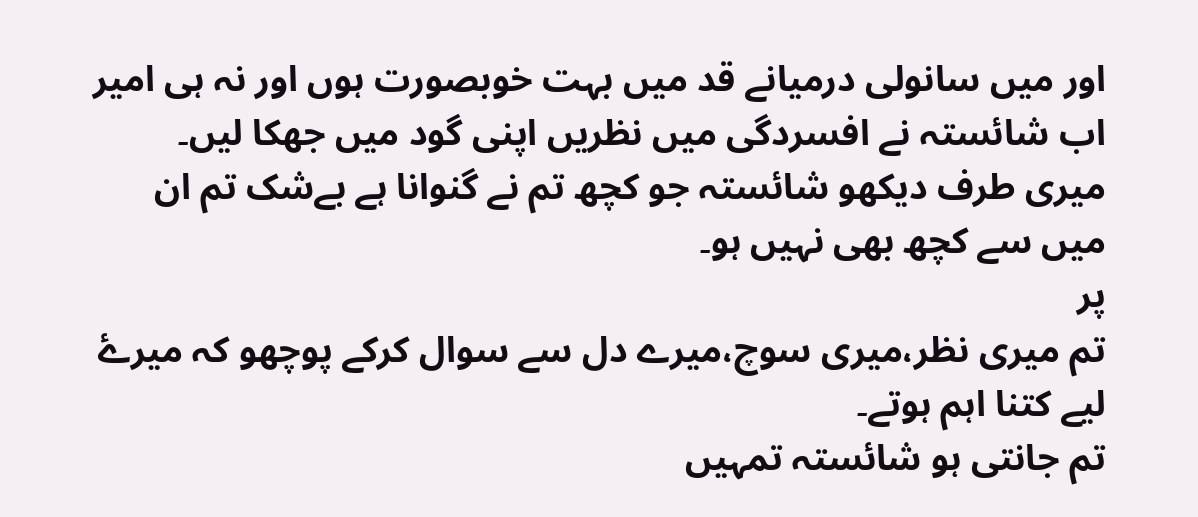اور میں سانولی درمیانے قد میں بہت خوبصورت ہوں اور نہ ہی امیر اب شائستہ نے افسردگی میں نظریں اپنی گود میں جھکا لیں۔
میری طرف دیکھو شائستہ جو کچھ تم نے گنوانا ہے بےشک تم ان میں سے کچھ بھی نہیں ہو۔
پر
تم میری نظر،میری سوچ،میرے دل سے سوال کرکے پوچھو کہ میرۓ لیے کتنا اہم ہوتے۔
تم جانتی ہو شائستہ تمہیں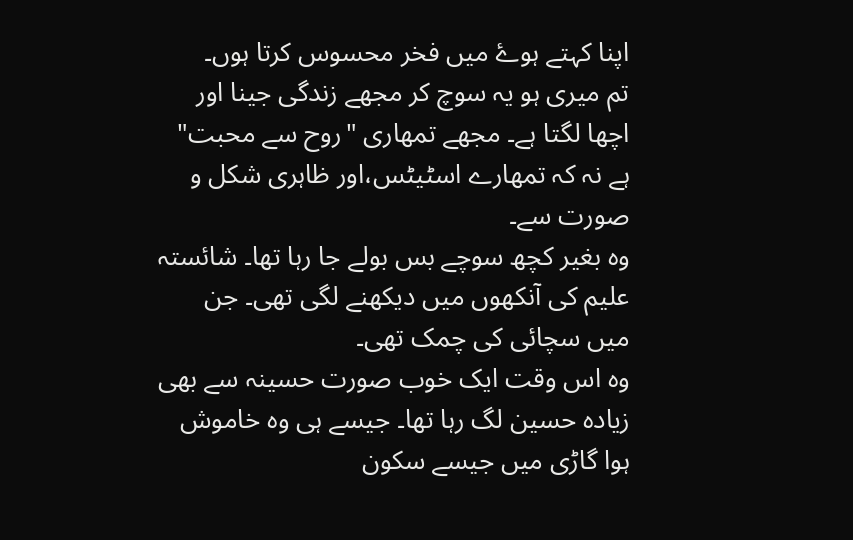اپنا کہتے ہوۓ میں فخر محسوس کرتا ہوں۔
تم میری ہو یہ سوچ کر مجھے زندگی جینا اور اچھا لگتا ہے۔ مجھے تمھاری "روح سے محبت" ہے نہ کہ تمھارے اسٹیٹس،اور ظاہری شکل و صورت سے۔
وہ بغیر کچھ سوچے بس بولے جا رہا تھا۔ شائستہ علیم کی آنکھوں میں دیکھنے لگی تھی۔ جن میں سچائی کی چمک تھی۔
وہ اس وقت ایک خوب صورت حسینہ سے بھی زیادہ حسین لگ رہا تھا۔ جیسے ہی وہ خاموش ہوا گاڑی میں جیسے سکون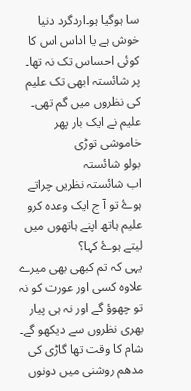سا ہوگیا ہو۔اردگرد دنیا خوش ہے یا اداس اس کا کوئی احساس تک نہ تھا۔
پر شائستہ ابھی تک علیم کی نظروں میں گم تھی۔
علیم نے ایک بار پھر خاموشی توڑی
بولو شائستہ
اب شائستہ نظریں چراتے ہوۓ تو آ ج ایک وعدہ کرو علیم ہاتھ اپنے ہاتھوں میں لیتے ہوۓ کہا؟
یہی کہ تم کبھی بھی میرے علاوہ کسی اور عورت کو نہ تو چھوؤ گے اور نہ ہی پیار بھری نظروں سے دیکھو گے۔
شام کا وقت تھا گاڑی کی مدھم روشنی میں دونوں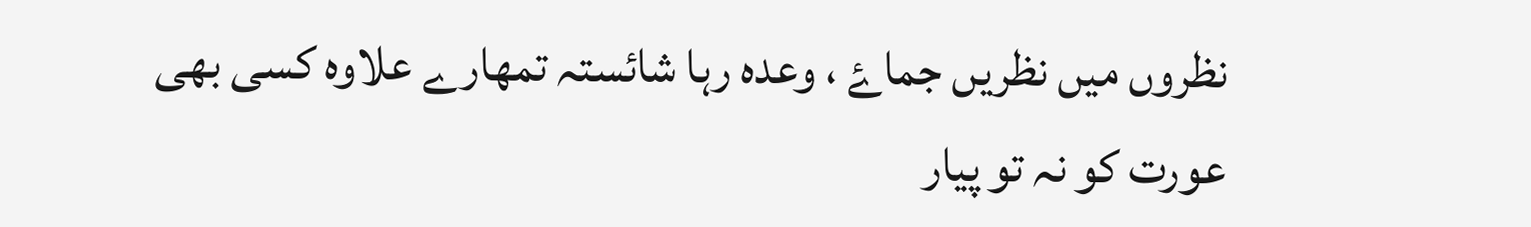نظروں میں نظریں جماۓ ، وعدہ رہا شائستہ تمھارے علاوہ کسی بھی عورت کو نہ تو پیار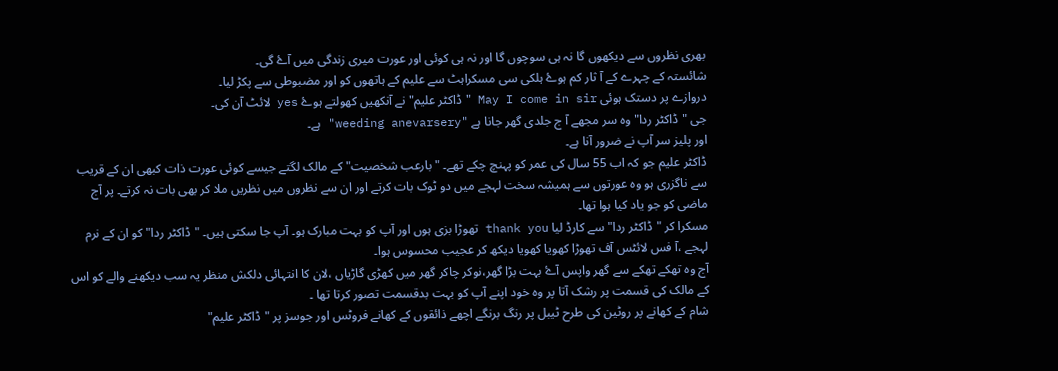بھری نظروں سے دیکھوں گا نہ ہی سوچوں گا اور نہ ہی کوئی اور عورت میری زندگی میں آۓ گی۔
شائستہ کے چہرے کے آ ثار کم ہوۓ ہلکی سی مسکراہٹ سے علیم کے ہاتھوں کو اور مضبوطی سے پکڑ لیا۔
دروازے پر دستک ہوئی May I come in sir "ڈاکٹر علیم" نے آنکھیں کھولتے ہوۓ yes لائٹ آن کی۔
جی "ڈاکٹر ردا" وہ سر مجھے آ ج جلدی گھر جانا ہے "weeding anevarsery" ہے۔
اور پلیز سر آپ نے ضرور آنا ہے۔
ڈاکٹر علیم جو کہ اب 55 سال کی عمر کو پہنچ چکے تھے۔ "بارعب شخصیت" کے مالک لگتے جیسے کوئی عورت ذات کبھی ان کے قریب سے ناگزری ہو وہ عورتوں سے ہمیشہ سخت لہجے میں دو ٹوک بات کرتے اور ان سے نظروں میں نظریں ملا کر بھی بات نہ کرتے۔ پر آج ماضی کو جو یاد کیا ہوا تھا۔
مسکرا کر "ڈاکٹر ردا" سے کارڈ لیا thank you تھوڑا بزی ہوں اور آپ کو بہت مبارک ہو۔ آپ جا سکتی ہیں۔ "ڈاکٹر ردا" کو ان کے نرم لہجے ،آ فس لائٹس آف تھوڑا کھویا کھویا دیکھ کر عجیب محسوس ہوا۔
آج وہ تھکے تھکے سے گھر واپس آۓ بہت بڑا گھر،نوکر چاکر گھر میں کھڑی گاڑیاں ،لان کا انتہائی دلکش منظر یہ سب دیکھنے والے کو اس کے مالک کی قسمت پر رشک آتا پر وہ خود اپنے آپ کو بہت بدقسمت تصور کرتا تھا ۔
شام کے کھانے پر روٹین کی طرح ٹیبل پر رنگ برنگے اچھے ذائقوں کے کھانے فروٹس اور جوسز پر "ڈاکٹر علیم"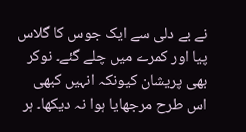نے بے دلی سے ایک جوس کا گلاس پیا اور کمرے میں چلے گئے۔ نوکر بھی پریشان کیونکہ انہیں کبھی اس طرح مرجھایا ہوا نہ دیکھا۔ ہر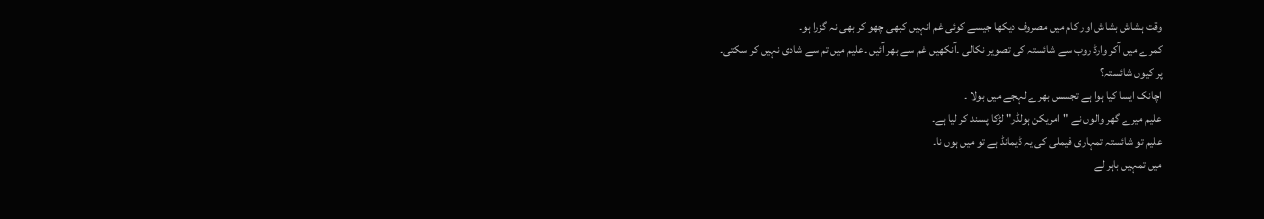وقت ہشاش بشاش اور کام میں مصروف دیکھا جیسے کوئی غم انہیں کبھی چھو کر بھی نہ گزرا ہو۔
کمرے میں آکر وارڈ روب سے شائستہ کی تصویر نکالی ۔آنکھیں غم سے بھر آئیں ۔علیم میں تم سے شادی نہیں کر سکتی۔
پر کیوں شائستہ؟
اچانک ایسا کیا ہوا ہے تجسس بھرے لہجے میں بولا ۔
علیم میرے گھر والوں نے "امریکن ہولڈر" لڑکا پسند کر لیا ہے۔
علیم تو شائستہ تمہاری فیملی کی یہ ڈیمانڈ ہے تو میں ہوں نا۔
میں تمہیں باہر لے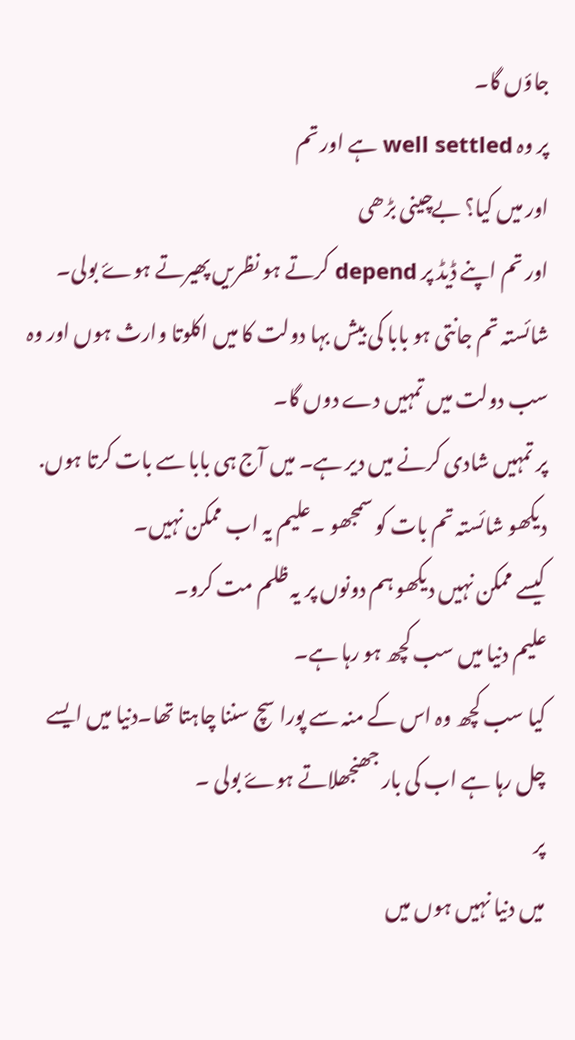جاؤں گا۔
پر وہ well settled ہے اور تم
اور میں کیا؟ بےچینی بڑھی
اور تم اپنے ڈیڈ پر depend کرتے ہو نظریں پھیرتے ہوۓ بولی۔
شائستہ تم جانتی ہو بابا کی بیش بہا دولت کا میں اکلوتا وارث ہوں اور وہ سب دولت میں تمہیں دے دوں گا۔
پر تمہیں شادی کرنے میں دیر ہے۔ میں آج ہی بابا سے بات کرتا ہوں. دیکھو شائستہ تم بات کو سمجھو ۔علیم یہ اب ممکن نہیں۔
کیسے ممکن نہیں دیکھو ہم دونوں پر یہ ظلم مت کرو۔
علیم دنیا میں سب کچھ ہو رہا ہے۔
کیا سب کچھ وہ اس کے منہ سے پورا سچ سننا چاہتا تھا۔دنیا میں ایسے چل رہا ہے اب کی بار جھنجھلاتے ہوۓ بولی ۔
پر
میں دنیا نہیں ہوں میں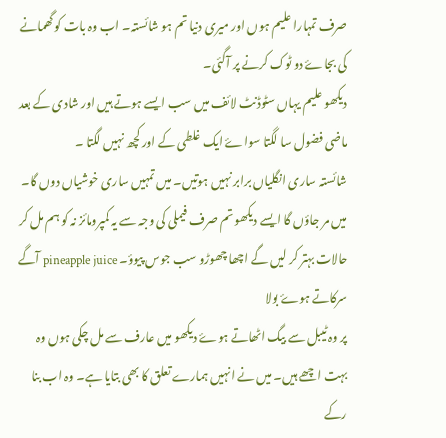صرف تمہارا علیم ہوں اور میری دنیا تم ہو شائستہ۔ اب وہ بات کو گھمانے کی بجاۓ دو ٹوک کرنے پر آگئی۔
دیکھو علیم یہاں سٹوڈنٹ لائف میں سب ایسے ہوتے ہیں اور شادی کے بعد ماضی فضول سا لگتا سواۓ ایک غلطی کے اور کچھ نہیں لگتا ۔
شائستہ ساری انگلیاں برابر نہیں ہوتیں۔ میں تمہیں ساری خوشیاں دوں گا۔ میں مر جاؤں گا ایسے دیکھو تم صرف فیملی کی وجہ سے یہ کمپرومائز نہ کو ہم مل کر حالات بہتر کر لیں گے اچھا چھوڑو سب جوس پیوؤ۔ pineapple juice آگے سرکاتے ہوۓ بولا
پر وہ ٹیبل سے بیگ اٹھاتے ہوۓ دیکھو میں عارف سے مل چکی ہوں وہ بہت اچھے ہیں۔ میں نے انہیں ہمارے تعلق کا بھی بتایا ہے۔ وہ اب بنا رکے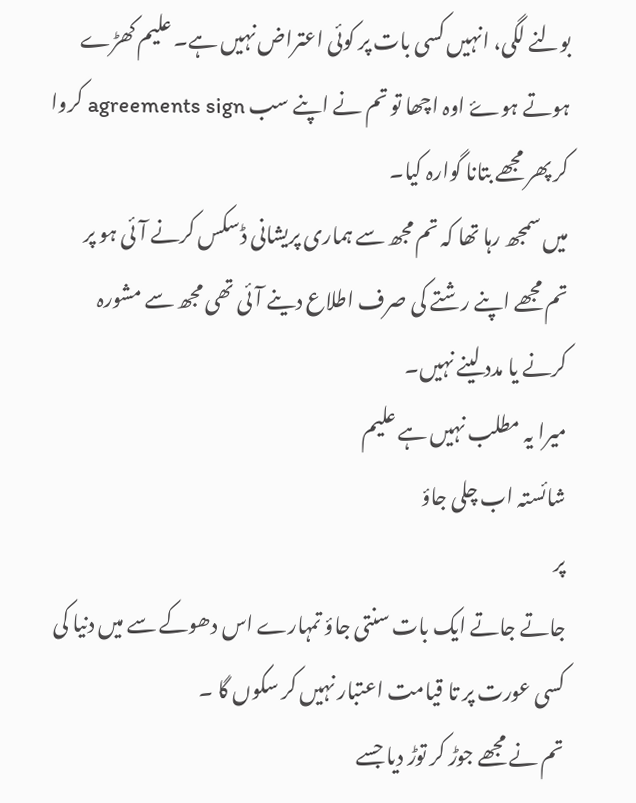بولنے لگی، انہیں کسی بات پر کوئی اعتراض نہیں ہے۔ علیم کھڑے ہوتے ہوۓ اوہ اچھا تو تم نے اپنے سب agreements sign کروا کر پھر مجھے بتانا گوارہ کیا۔
میں سمجھ رہا تھا کہ تم مجھ سے ہماری پریشانی ڈسکس کرنے آئی ہو پر تم مجھے اپنے رشتے کی صرف اطلاع دینے آئی تھی مجھ سے مشورہ کرنے یا مدد لینے نہیں۔
میرا یہ مطلب نہیں ہے علیم
شائستہ اب چلی جاؤ
پر
جاتے جاتے ایک بات سنتی جاؤ تمہارے اس دھوکے سے میں دنیا کی کسی عورت پر تا قیامت اعتبار نہیں کر سکوں گا ۔
تم نے مجھے جوڑ کر توڑ دیا جسے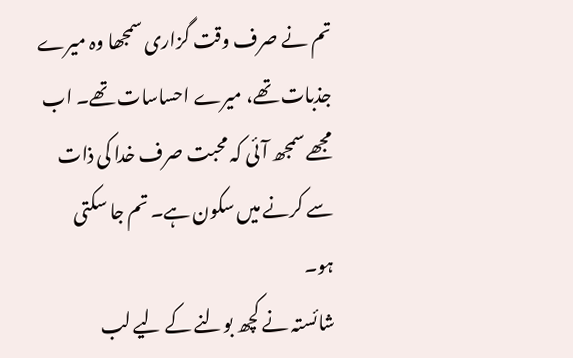تم نے صرف وقت گزاری سمجھا وہ میرے جذبات تھے، میرے احساسات تھے۔ اب مجھے سمجھ آئی کہ محبت صرف خدا کی ذات سے کرنے میں سکون ہے۔ تم جا سکتی ہو۔
شائستہ نے کچھ بولنے کے لیے لب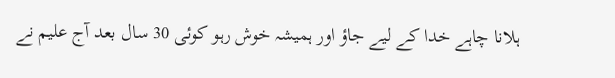ہلانا چاہے خدا کے لیے جاؤ اور ہمیشہ خوش رہو کوئی 30 سال بعد آج علیم نے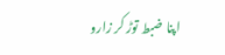اپنا ضبط توڑ کر زارو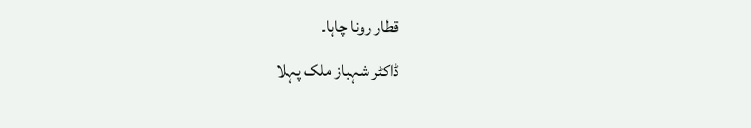قطار رونا چاہا۔
ڈاکٹر شہباز ملک پہلا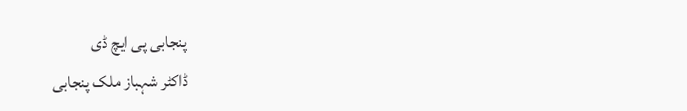پنجابی پی ایچ ڈی
ڈاکٹر شہباز ملک پنجابی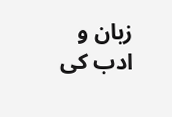زبان و ادب کی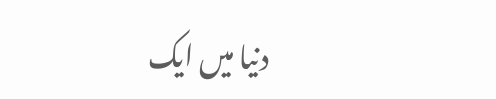دنیا میں ایک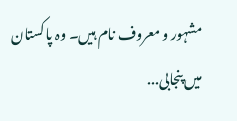مشہور و معروف نام ہیں۔ وہ پاکستان میں پنجابی...